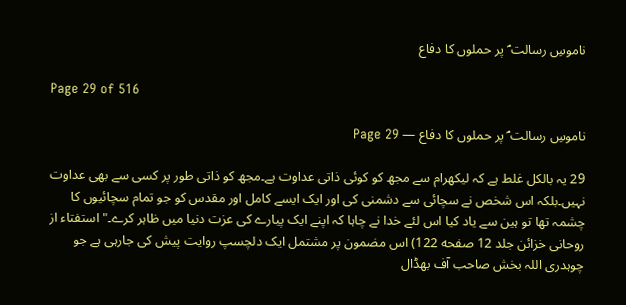ناموسِ رسالت ؐ پر حملوں کا دفاع

Page 29 of 516

ناموسِ رسالت ؐ پر حملوں کا دفاع — Page 29

29 یہ بالکل غلط ہے کہ لیکھرام سے مجھ کو کوئی ذاتی عداوت ہے۔مجھ کو ذاتی طور پر کسی سے بھی عداوت نہیں۔بلکہ اس شخص نے سچائی سے دشمنی کی اور ایک ایسے کامل اور مقدس کو جو تمام سچائیوں کا چشمہ تھا تو ہین سے یاد کیا اس لئے خدا نے چاہا کہ اپنے ایک پیارے کی عزت دنیا میں ظاہر کرے۔" استفتاء از روحانی خزائن جلد 12 صفحه 122) اس مضمون پر مشتمل ایک دلچسپ روایت پیش کی جارہی ہے جو چوہدری اللہ بخش صاحب آف بھڈال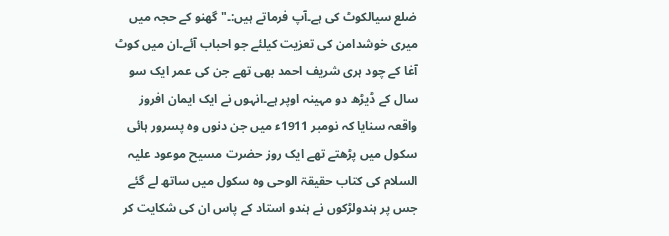ضلع سیالکوٹ کی ہے۔آپ فرماتے ہیں:۔" گھنو کے حجہ میں میری خوشدامن کی تعزیت کیلئے جو احباب آئے۔ان میں کوٹ آغا کے چود ہری شریف احمد بھی تھے جن کی عمر ایک سو سال کے ڈیڑھ دو مہینہ اوپر ہے۔انہوں نے ایک ایمان افروز واقعہ سنایا کہ نومبر 1911ء میں جن دنوں وہ پسرور ہائی سکول میں پڑھتے تھے ایک روز حضرت مسیح موعود علیہ السلام کی کتاب حقیقۃ الوحی وہ سکول میں ساتھ لے گئے جس پر ہندولڑکوں نے ہندو استاد کے پاس ان کی شکایت کر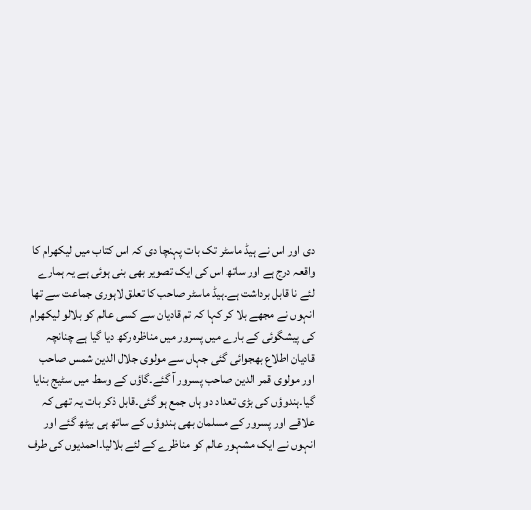دی اور اس نے ہیڈ ماسٹر تک بات پہنچا دی کہ اس کتاب میں لیکھرام کا واقعہ درج ہے اور ساتھ اس کی ایک تصویر بھی بنی ہوئی ہے یہ ہمارے لئے نا قابل برداشت ہے۔ہیڈ ماسٹر صاحب کا تعلق لاہوری جماعت سے تھا انہوں نے مجھے بلا کر کہا کہ تم قادیان سے کسی عالم کو بلالو لیکھرام کی پیشگوئی کے بارے میں پسرور میں مناظرہ رکھ دیا گیا ہے چنانچہ قادیان اطلاع بھجوائی گئی جہاں سے مولوی جلال الدین شمس صاحب اور مولوی قمر الدین صاحب پسرور آ گئے۔گاؤں کے وسط میں سٹیج بنایا گیا۔ہندوؤں کی بڑی تعداد دو ہاں جمع ہو گئی۔قابل ذکر بات یہ تھی کہ علاقے اور پسرور کے مسلمان بھی ہندوؤں کے ساتھ ہی بیٹھ گئے اور انہوں نے ایک مشہور عالم کو مناظرے کے لئے بلالیا۔احمدیوں کی طرف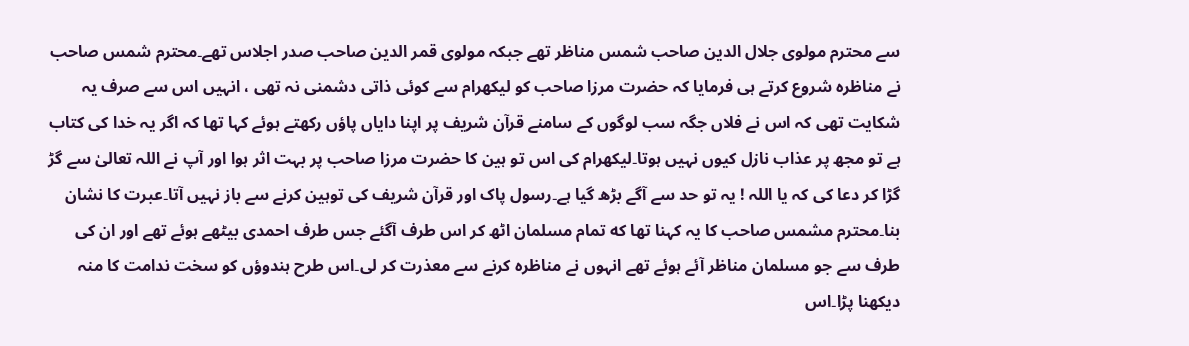سے محترم مولوی جلال الدین صاحب شمس مناظر تھے جبکہ مولوی قمر الدین صاحب صدر اجلاس تھے۔محترم شمس صاحب نے مناظرہ شروع کرتے ہی فرمایا کہ حضرت مرزا صاحب کو لیکھرام سے کوئی ذاتی دشمنی نہ تھی ، انہیں اس سے صرف یہ شکایت تھی کہ اس نے فلاں جگہ سب لوگوں کے سامنے قرآن شریف پر اپنا دایاں پاؤں رکھتے ہوئے کہا تھا کہ اگر یہ خدا کی کتاب ہے تو مجھ پر عذاب نازل کیوں نہیں ہوتا۔لیکھرام کی اس تو ہین کا حضرت مرزا صاحب پر بہت اثر ہوا اور آپ نے اللہ تعالیٰ سے گڑ گڑا کر دعا کی کہ یا اللہ ! یہ تو حد سے آگے بڑھ گیا ہے۔رسول پاک اور قرآن شریف کی توہین کرنے سے باز نہیں آتا۔عبرت کا نشان بنا۔محترم مشمس صاحب کا یہ کہنا تھا که تمام مسلمان اٹھ کر اس طرف آگئے جس طرف احمدی بیٹھے ہوئے تھے اور ان کی طرف سے جو مسلمان مناظر آئے ہوئے تھے انہوں نے مناظرہ کرنے سے معذرت کر لی۔اس طرح ہندوؤں کو سخت ندامت کا منہ دیکھنا پڑا۔اس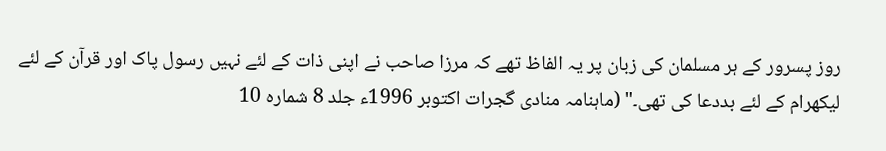روز پسرور کے ہر مسلمان کی زبان پر یہ الفاظ تھے کہ مرزا صاحب نے اپنی ذات کے لئے نہیں رسول پاک اور قرآن کے لئے لیکھرام کے لئے بددعا کی تھی۔" (ماہنامہ منادی گجرات اکتوبر 1996ء جلد 8 شماره 10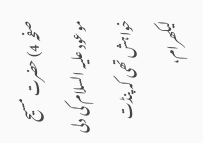صفحہ 4) حضرت مسیح موعود علیہ السلام کی دلی خواہش تھی کہ پنڈت لیکھرام،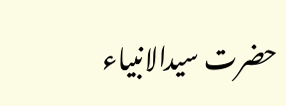حضرت سیدالانبیاء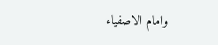وامام الاصفیاء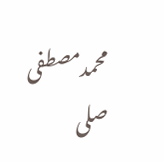محمدمصطفی صلی